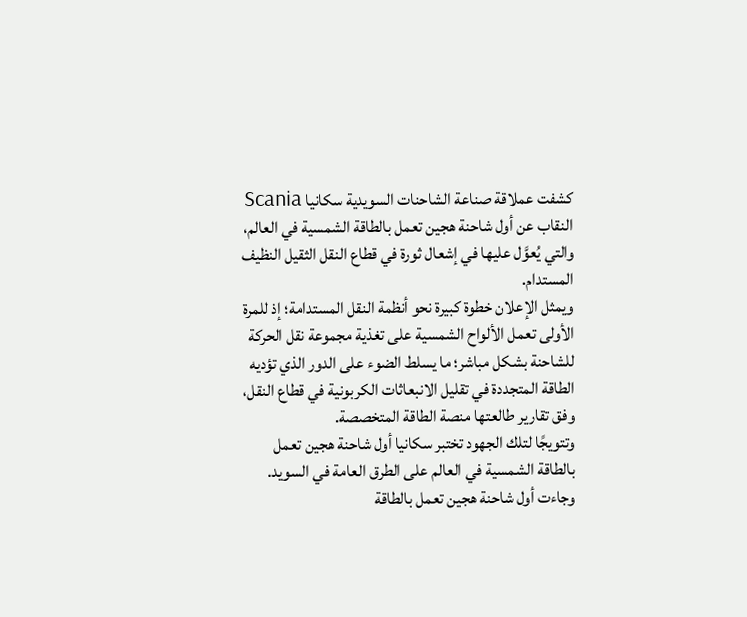كشفت عملاقة صناعة الشاحنات السويدية سكانيا Scania النقاب عن أول شاحنة هجين تعمل بالطاقة الشمسية في العالم، والتي يُعوَّل عليها في إشعال ثورة في قطاع النقل الثقيل النظيف المستدام.
ويمثل الإعلان خطوة كبيرة نحو أنظمة النقل المستدامة؛ إذ للمرة الأولى تعمل الألواح الشمسية على تغذية مجموعة نقل الحركة للشاحنة بشكل مباشر؛ ما يسلط الضوء على الدور الذي تؤديه الطاقة المتجددة في تقليل الانبعاثات الكربونية في قطاع النقل، وفق تقارير طالعتها منصة الطاقة المتخصصة.
وتتويجًا لتلك الجهود تختبر سكانيا أول شاحنة هجين تعمل بالطاقة الشمسية في العالم على الطرق العامة في السويد.
وجاءت أول شاحنة هجين تعمل بالطاقة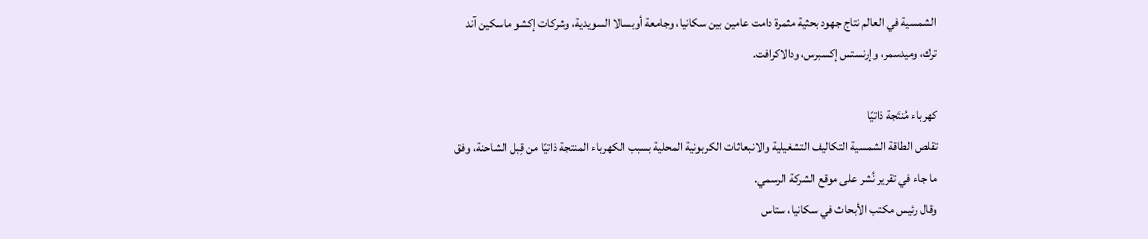الشمسية في العالم نتاج جهود بحثية مثمرة دامت عامين بين سكانيا، وجامعة أوبسالا السويدية، وشركات إكشو ماسكين آند ترك، وميدسمر، وإرنستس إكسبرس، ودالاكرافت.

كهرباء مُنتَجة ذاتيًا
تقلص الطاقة الشمسية التكاليف التشغيلية والانبعاثات الكربونية المحلية بسبب الكهرباء المنتجة ذاتيًا من قِبل الشاحنة، وفق ما جاء في تقرير نُشر على موقع الشركة الرسمي.
وقال رئيس مكتب الأبحاث في سكانيا، ستاس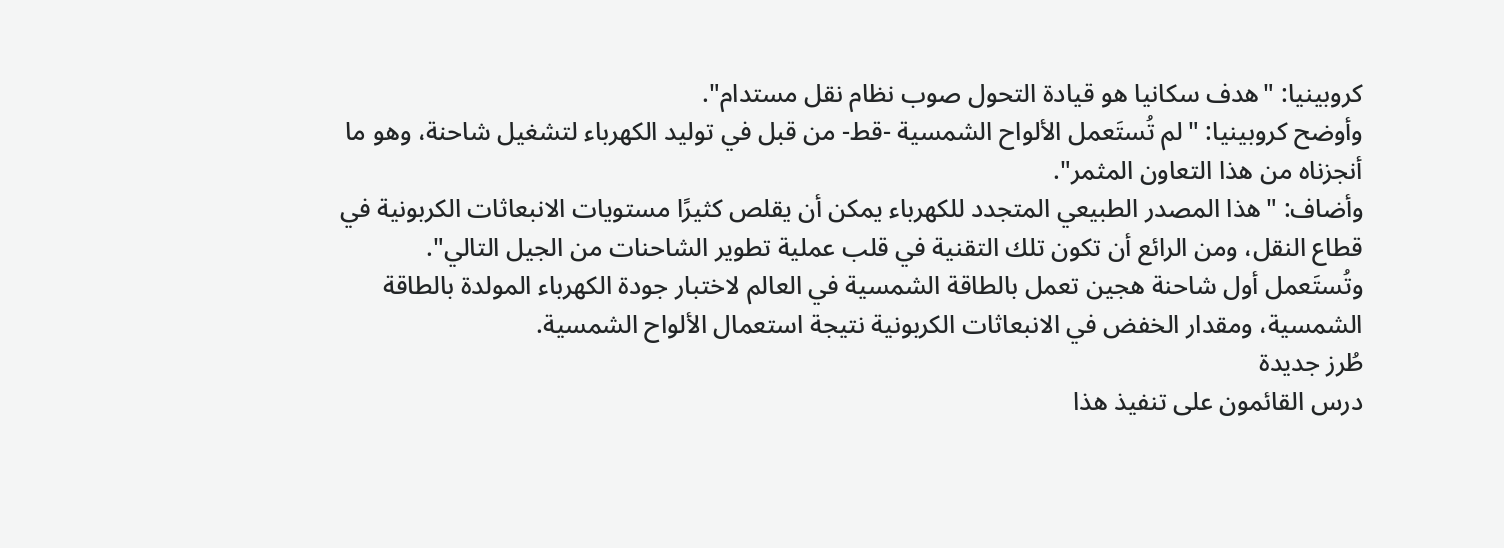كروبينيا: "هدف سكانيا هو قيادة التحول صوب نظام نقل مستدام".
وأوضح كروبينيا: "لم تُستَعمل الألواح الشمسية -قط- من قبل في توليد الكهرباء لتشغيل شاحنة، وهو ما أنجزناه من هذا التعاون المثمر".
وأضاف: "هذا المصدر الطبيعي المتجدد للكهرباء يمكن أن يقلص كثيرًا مستويات الانبعاثات الكربونية في قطاع النقل، ومن الرائع أن تكون تلك التقنية في قلب عملية تطوير الشاحنات من الجيل التالي".
وتُستَعمل أول شاحنة هجين تعمل بالطاقة الشمسية في العالم لاختبار جودة الكهرباء المولدة بالطاقة الشمسية، ومقدار الخفض في الانبعاثات الكربونية نتيجة استعمال الألواح الشمسية.
طُرز جديدة
درس القائمون على تنفيذ هذا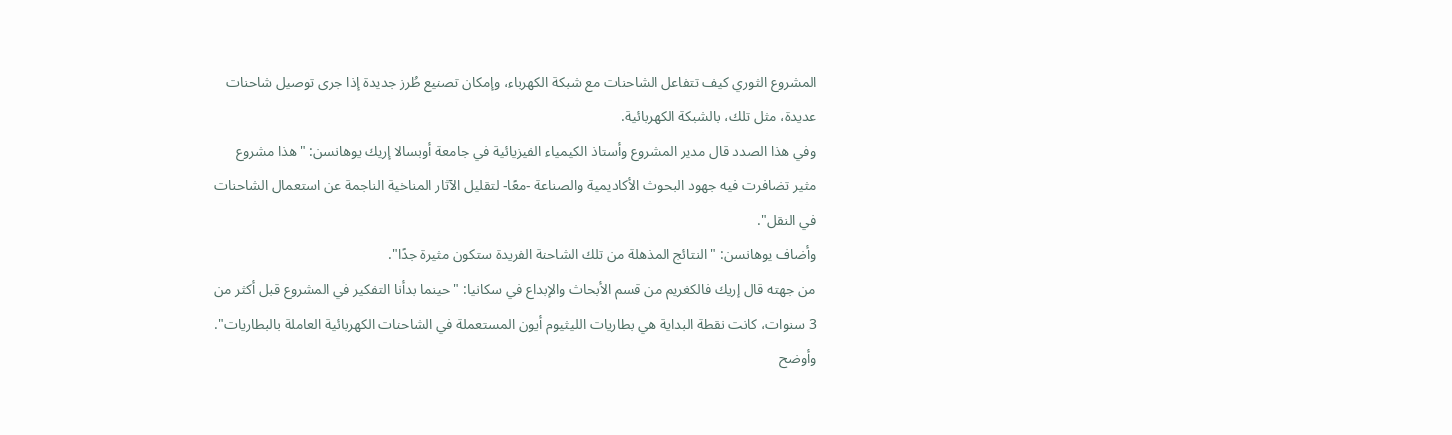المشروع الثوري كيف تتفاعل الشاحنات مع شبكة الكهرباء، وإمكان تصنيع طُرز جديدة إذا جرى توصيل شاحنات عديدة، مثل تلك، بالشبكة الكهربائية.
وفي هذا الصدد قال مدير المشروع وأستاذ الكيمياء الفيزيائية في جامعة أوبسالا إريك يوهانسن: "هذا مشروع مثير تضافرت فيه جهود البحوث الأكاديمية والصناعة -معًا- لتقليل الآثار المناخية الناجمة عن استعمال الشاحنات في النقل".
وأضاف يوهانسن: "النتائج المذهلة من تلك الشاحنة الفريدة ستكون مثيرة جدًا".
من جهته قال إريك فالكغريم من قسم الأبحاث والإبداع في سكانيا: "حينما بدأنا التفكير في المشروع قبل أكثر من 3 سنوات، كانت نقطة البداية هي بطاريات الليثيوم أيون المستعملة في الشاحنات الكهربائية العاملة بالبطاريات".
وأوضح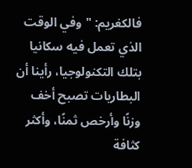فالكغريم: "وفي الوقت الذي تعمل فيه سكانيا بتلك التكنولوجيا، رأينا أن البطاريات تصبح أخف وزنًا وأرخص ثمنًا، وأكثر كثافة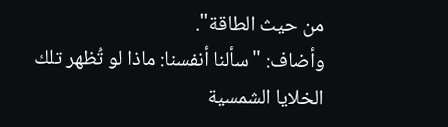من حيث الطاقة".
وأضاف: "سألنا أنفسنا: ماذا لو تُظهر تلك الخلايا الشمسية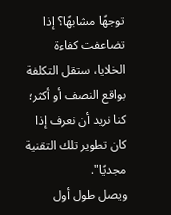توجهًا مشابهًا؟ إذا تضاعفت كفاءة الخلايا، ستقل التكلفة بواقع النصف أو أكثر؛ كنا نريد أن نعرف إذا كان تطوير تلك التقنية مجديًا".
ويصل طول أول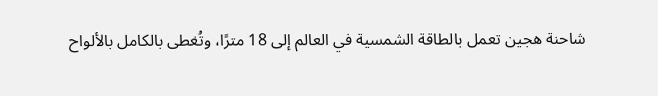شاحنة هجين تعمل بالطاقة الشمسية في العالم إلى 18 مترًا، وتُغطى بالكامل بالألواح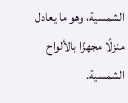الشمسية، وهو ما يعادل منزلًا مجهزًا بالألواح الشمسية.